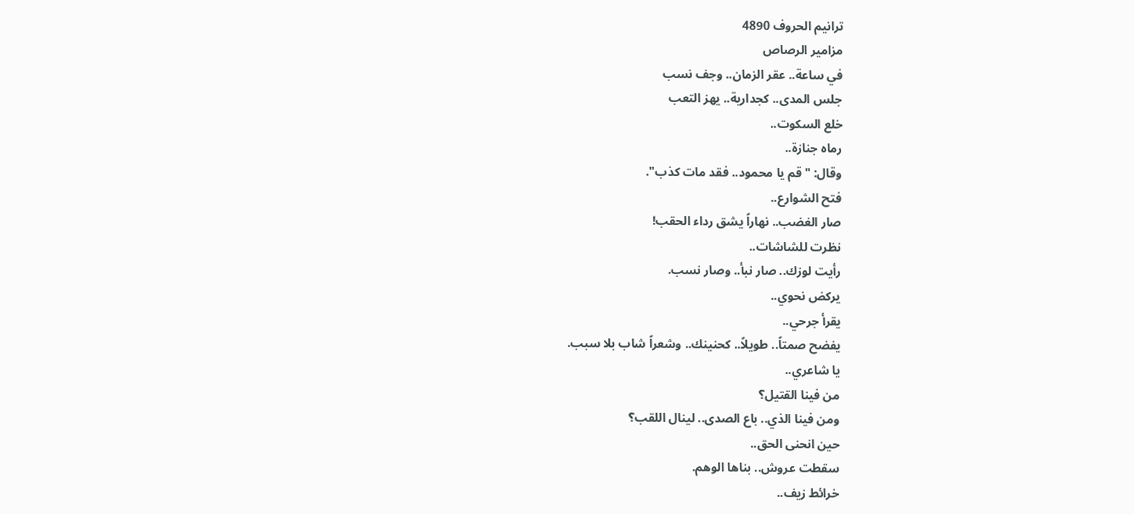ترانيم الحروف 4890
مزامير الرصاص
في ساعة.. عقر الزمان.. وجف نسب
جلس المدى.. كجدارية.. يهز التعب
خلع السكوت..
رماه جنازة..
وقال: "قم يا محمود.. فقد مات كذب".
فتح الشوارع..
صار الغضب.. نهاراً يشق رداء الحقب!
نظرت للشاشات..
رأيت لوزك.. صار نبأ.. وصار نسب.
يركض نحوي..
يقرأ جرحي..
يفضح صمتاً.. طويلاً.. كحنينك.. وشعراً شاب بلا سبب.
يا شاعري..
من فينا القتيل؟
ومن فينا الذي.. باع الصدى.. لينال اللقب؟
حين انحنى الحق..
سقطت عروش.. بناها الوهم.
خرائط زيف..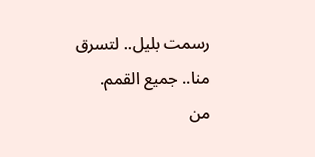رسمت بليل.. لتسرق منا.. جميع القمم.
من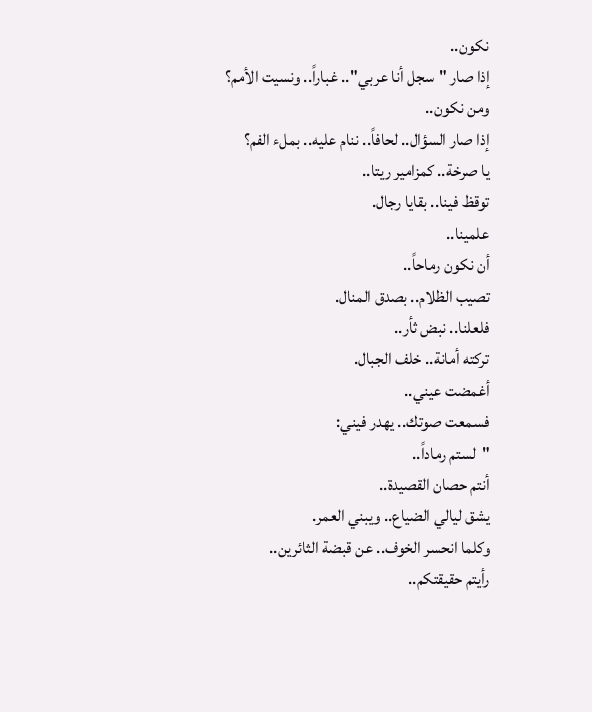نكون..
إذا صار "سجل أنا عربي".. غباراً.. ونسيت الأمم؟
ومن نكون..
إذا صار السؤال.. لحافاً.. ننام عليه.. بملء الفم؟
يا صرخة.. كمزامير ريتا..
توقظ فينا.. بقايا رجال.
علمينا..
أن نكون رماحاً..
تصيب الظلام.. بصدق المنال.
فلعلنا.. نبض ثأر..
تركته أمانة.. خلف الجبال.
أغمضت عيني..
فسمعت صوتك.. يهدر فيني:
"لستم رماداً..
أنتم حصان القصيدة..
يشق ليالي الضياع.. ويبني العمر.
وكلما انحسر الخوف.. عن قبضة الثائرين..
رأيتم حقيقتكم..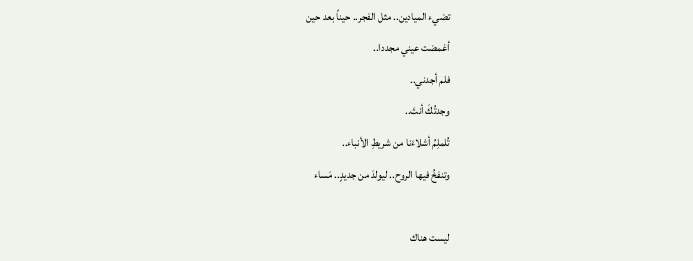تضيء الميادين.. مثل الفجر.. حيناً بعد حين
أغمضت عيني مجددا..
فلم أجدني..
وجدتُكَ أنتَ..
تُلملِمُ أشلاءَنا من شريطِ الأنباء..
وتنفخُ فيها الروح.. ليولدَ من جديدٍ.. مَساء

ليست هناك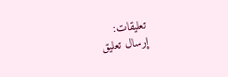تعليقات:
إرسال تعليق